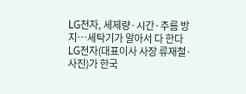LG전자, 세제량·시간·주름 방지…세탁기가 알아서 다 한다
LG전자(대표이사 사장 류재철·사진)가 한국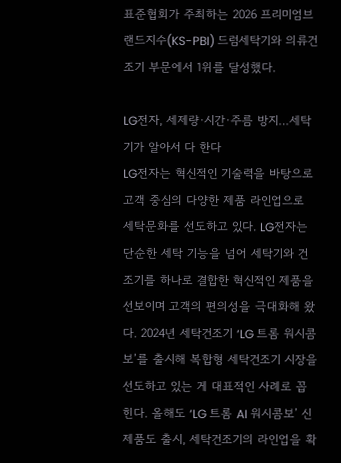표준협회가 주최하는 2026 프리미엄브랜드지수(KS-PBI) 드럼세탁기와 의류건조기 부문에서 1위를 달성했다.

LG전자, 세제량·시간·주름 방지…세탁기가 알아서 다 한다
LG전자는 혁신적인 기술력을 바탕으로 고객 중심의 다양한 제품 라인업으로 세탁문화를 선도하고 있다. LG전자는 단순한 세탁 기능을 넘어 세탁기와 건조기를 하나로 결합한 혁신적인 제품을 선보이며 고객의 편의성을 극대화해 왔다. 2024년 세탁건조기 ‘LG 트롬 워시콤보’를 출시해 복합형 세탁건조기 시장을 선도하고 있는 게 대표적인 사례로 꼽힌다. 올해도 ‘LG 트롬 AI 워시콤보’ 신제품도 출시, 세탁건조기의 라인업을 확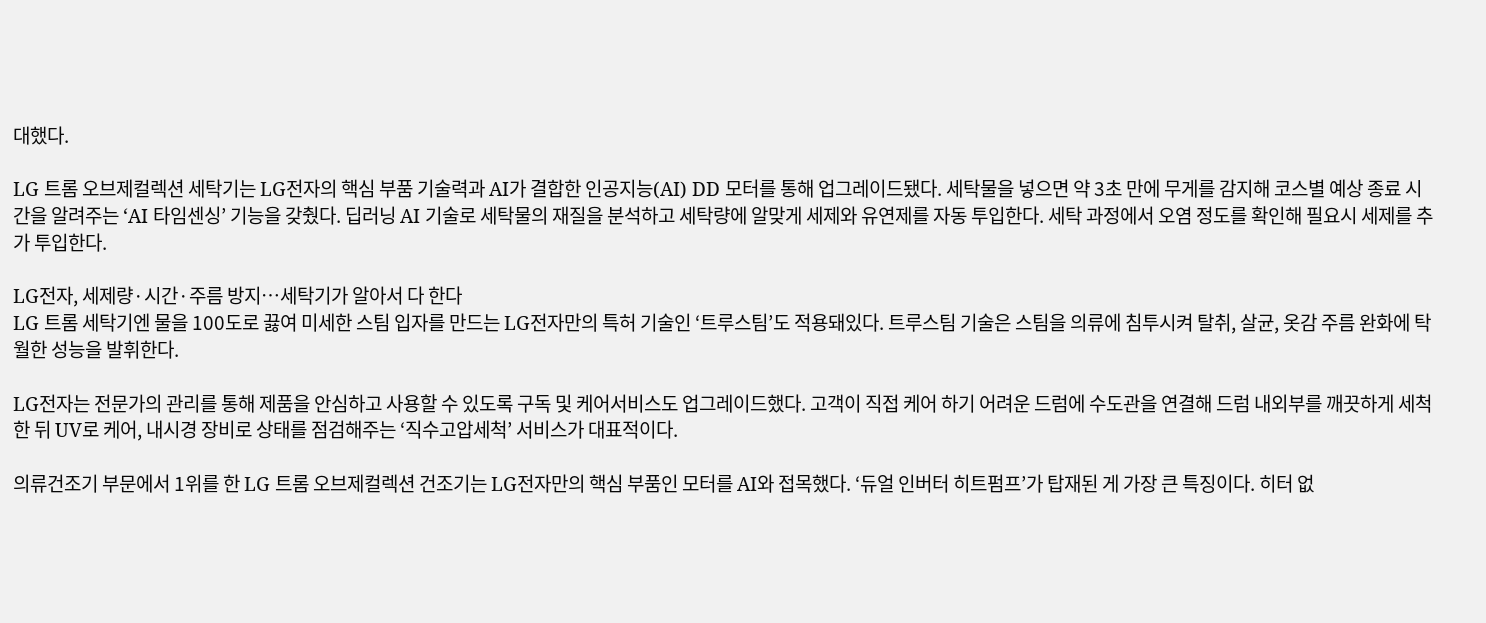대했다.

LG 트롬 오브제컬렉션 세탁기는 LG전자의 핵심 부품 기술력과 AI가 결합한 인공지능(AI) DD 모터를 통해 업그레이드됐다. 세탁물을 넣으면 약 3초 만에 무게를 감지해 코스별 예상 종료 시간을 알려주는 ‘AI 타임센싱’ 기능을 갖췄다. 딥러닝 AI 기술로 세탁물의 재질을 분석하고 세탁량에 알맞게 세제와 유연제를 자동 투입한다. 세탁 과정에서 오염 정도를 확인해 필요시 세제를 추가 투입한다.

LG전자, 세제량·시간·주름 방지…세탁기가 알아서 다 한다
LG 트롬 세탁기엔 물을 100도로 끓여 미세한 스팀 입자를 만드는 LG전자만의 특허 기술인 ‘트루스팀’도 적용돼있다. 트루스팀 기술은 스팀을 의류에 침투시켜 탈취, 살균, 옷감 주름 완화에 탁월한 성능을 발휘한다.

LG전자는 전문가의 관리를 통해 제품을 안심하고 사용할 수 있도록 구독 및 케어서비스도 업그레이드했다. 고객이 직접 케어 하기 어려운 드럼에 수도관을 연결해 드럼 내외부를 깨끗하게 세척한 뒤 UV로 케어, 내시경 장비로 상태를 점검해주는 ‘직수고압세척’ 서비스가 대표적이다.

의류건조기 부문에서 1위를 한 LG 트롬 오브제컬렉션 건조기는 LG전자만의 핵심 부품인 모터를 AI와 접목했다. ‘듀얼 인버터 히트펌프’가 탑재된 게 가장 큰 특징이다. 히터 없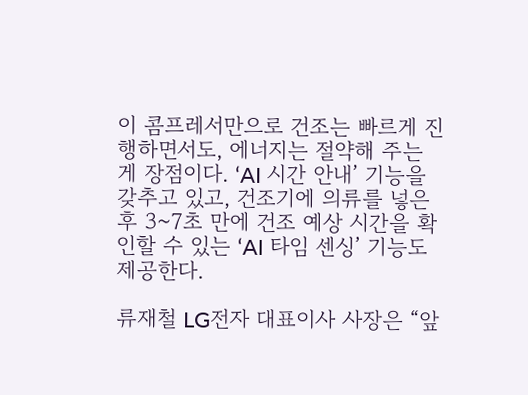이 콤프레서만으로 건조는 빠르게 진행하면서도, 에너지는 절약해 주는 게 장점이다. ‘AI 시간 안내’ 기능을 갖추고 있고, 건조기에 의류를 넣은 후 3~7초 만에 건조 예상 시간을 확인할 수 있는 ‘AI 타임 센싱’ 기능도 제공한다.

류재철 LG전자 대표이사 사장은 “앞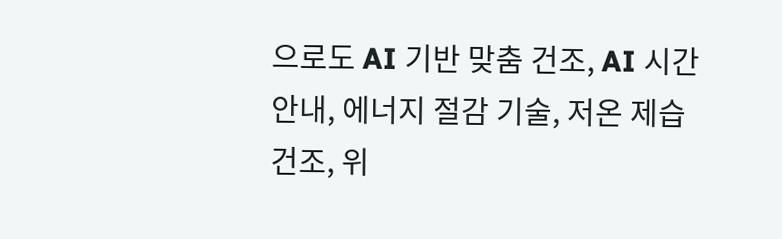으로도 AI 기반 맞춤 건조, AI 시간 안내, 에너지 절감 기술, 저온 제습 건조, 위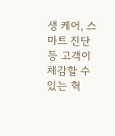생 케어, 스마트 진단 등 고객이 체감할 수 있는 혁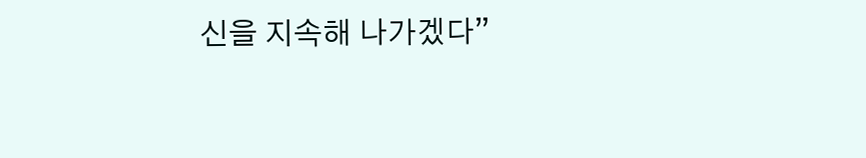신을 지속해 나가겠다”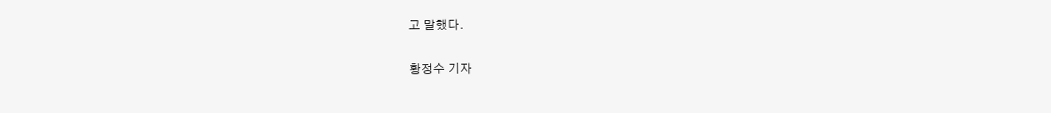고 말했다.

황정수 기자